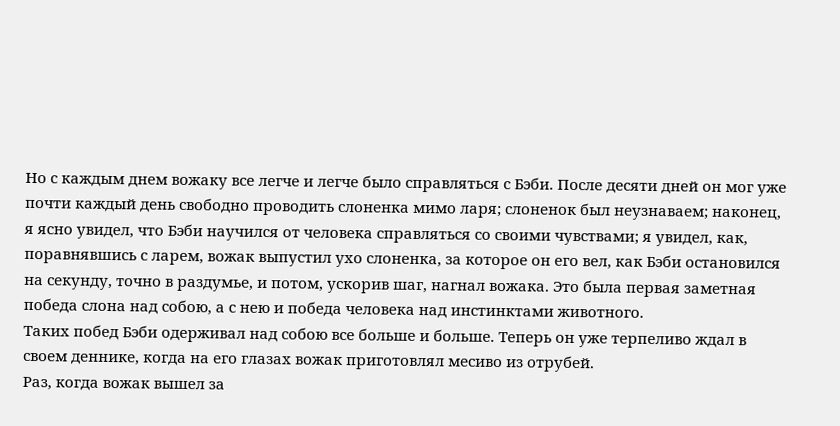Но с каждым днем вожаку все легче и легче было справляться с Бэби. После десяти дней он мог уже почти каждый день свободно проводить слоненка мимо ларя; слоненок был неузнаваем; наконец, я ясно увидел, что Бэби научился от человека справляться со своими чувствами; я увидел, как, поравнявшись с ларем, вожак выпустил ухо слоненка, за которое он его вел, как Бэби остановился на секунду, точно в раздумье, и потом, ускорив шаг, нагнал вожака. Это была первая заметная победа слона над собою, а с нею и победа человека над инстинктами животного.
Таких побед Бэби одерживал над собою все больше и больше. Теперь он уже терпеливо ждал в своем деннике, когда на его глазах вожак приготовлял месиво из отрубей.
Раз, когда вожак вышел за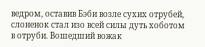ведром, оставив Бэби возле сухих отрубей, слоненок стал изо всей силы дуть хоботом в отруби. Вошедший вожак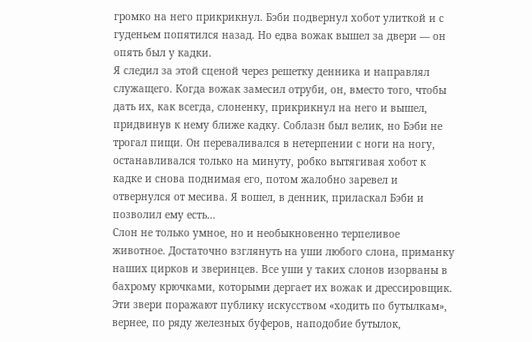громко на него прикрикнул. Бэби подвернул хобот улиткой и с гуденьем попятился назад. Но едва вожак вышел за двери — он опять был у кадки.
Я следил за этой сценой через решетку денника и направлял служащего. Когда вожак замесил отруби, он, вместо того, чтобы дать их, как всегда, слоненку, прикрикнул на него и вышел, придвинув к нему ближе кадку. Соблазн был велик, но Бэби не трогал пищи. Он переваливался в нетерпении с ноги на ногу, останавливался только на минуту, робко вытягивая хобот к кадке и снова поднимая его, потом жалобно заревел и отвернулся от месива. Я вошел, в денник, приласкал Бэби и позволил ему есть…
Слон не только умное, но и необыкновенно терпеливое животное. Достаточно взглянуть на уши любого слона, приманку наших цирков и зверинцев. Все уши у таких слонов изорваны в бахрому крючками, которыми дергает их вожак и дрессировщик. Эти звери поражают публику искусством «ходить по бутылкам», вернее, по ряду железных буферов, наподобие бутылок,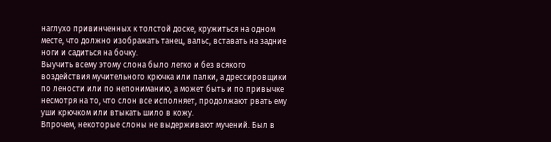наглухо привинченных к толстой доске, кружиться на одном месте, что должно изображать танец, вальс, вставать на задние ноги и садиться на бочку.
Выучить всему этому слона было легко и без всякого воздействия мучительного крючка или палки, а дрессировщики по лености или по непониманию, а может быть и по привычке несмотря на то, что слон все исполняет, продолжают рвать ему уши крючком или втыкать шило в кожу.
Впрочем, некоторые слоны не выдерживают мучений. Был в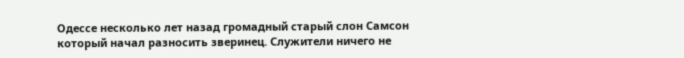Одессе несколько лет назад громадный старый слон Самсон который начал разносить зверинец. Служители ничего не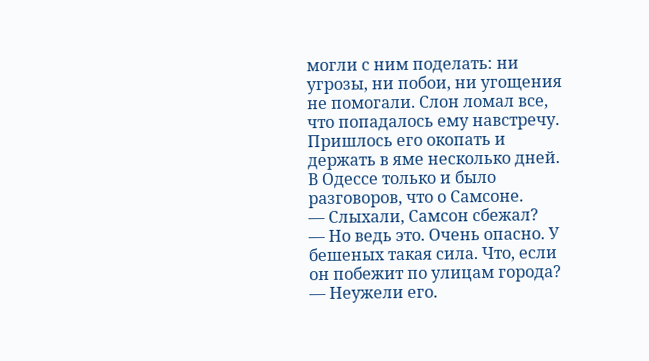могли с ним поделать: ни угрозы, ни побои, ни угощения не помогали. Слон ломал все, что попадалось ему навстречу. Пришлось его окопать и держать в яме несколько дней. В Одессе только и было разговоров, что о Самсоне.
— Слыхали, Самсон сбежал?
— Но ведь это. Очень опасно. У бешеных такая сила. Что, если он побежит по улицам города?
— Неужели его.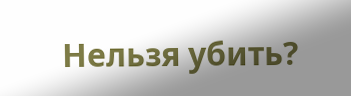Нельзя убить?